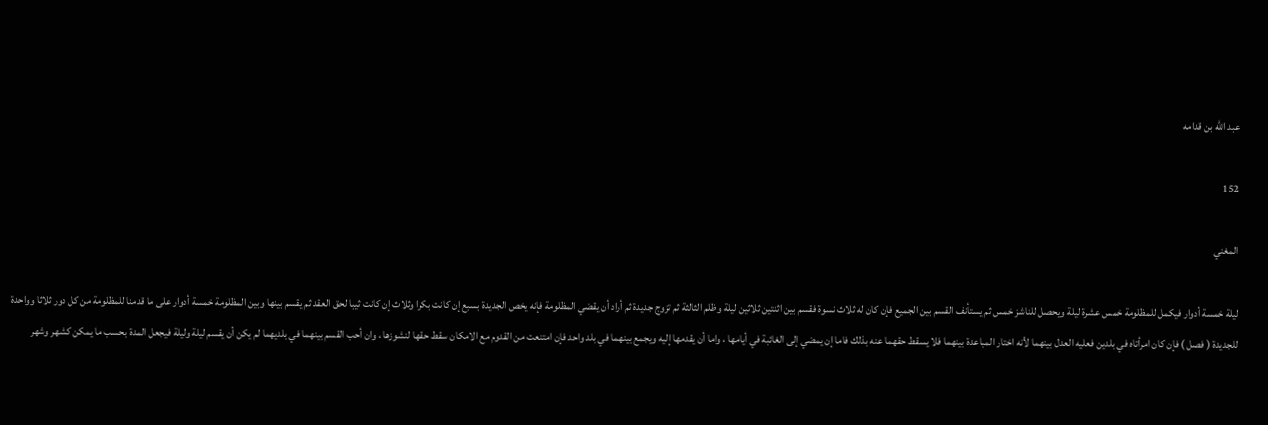عبد الله بن قدامه

152

المغني

ليلة خمسة أدوار فيكمل للمظلومة خمس عشرة ليلة ويحصل للناشز خمس ثم يستأنف القسم بين الجميع فإن كان له ثلاث نسوة فقسم بين اثنتين ثلاثين ليلة وظلم الثالثة ثم تزوج جديدة ثم أراد أن يقضي المظلومة فإنه يخص الجديدة بسبع إن كانت بكرا وثلاث إن كانت ثيبا لحق العقد ثم يقسم بينها وبين المظلومة خمسة أدوار على ما قدمنا للمظلومة من كل دور ثلاثا وواحدة للجديدة ( فصل ) فإن كان امرأتاه في بلدين فعليه العدل بينهما لأنه اختار المباعدة بينهما فلا يسقط حقهما عنه بذلك فاما إن يمضي إلى الغائبة في أيامها ، واما أن يقدمها إليه ويجمع بينهما في بلد واحد فإن امتنعت من القدوم مع الامكان سقط حقها لنشوزها ، وان أحب القسم بينهما في بلديهما لم يكن أن يقسم ليلة وليلة فيجعل المدة بحسب ما يمكن كشهر وشهر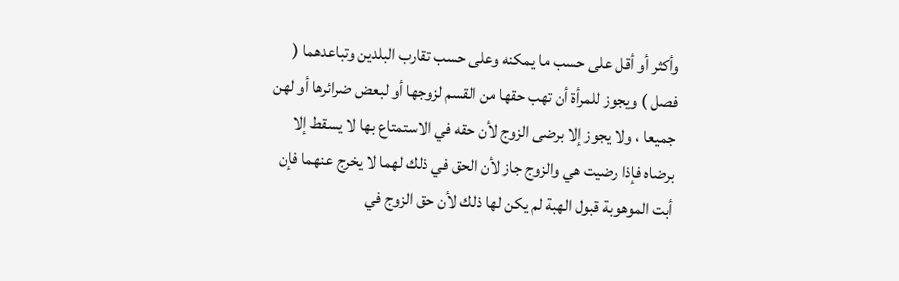وأكثر أو أقل على حسب ما يمكنه وعلى حسب تقارب البلدين وتباعدهما ( فصل ) ويجوز للمرأة أن تهب حقها من القسم لزوجها أو لبعض ضرائرها أو لهن جميعا ، ولا يجوز إلا برضى الزوج لأن حقه في الاستمتاع بها لا يسقط إلا برضاه فإذا رضيت هي والزوج جاز لأن الحق في ذلك لهما لا يخرج عنهما فإن أبت الموهوبة قبول الهبة لم يكن لها ذلك لأن حق الزوج في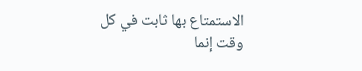الاستمتاع بها ثابت في كل وقت إنما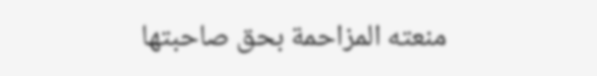منعته المزاحمة بحق صاحبتها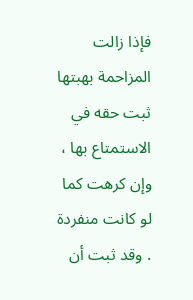فإذا زالت المزاحمة بهبتها ثبت حقه في الاستمتاع بها ، وإن كرهت كما لو كانت منفردة . وقد ثبت أن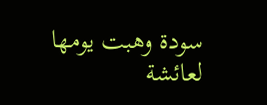سودة وهبت يومها لعائشة